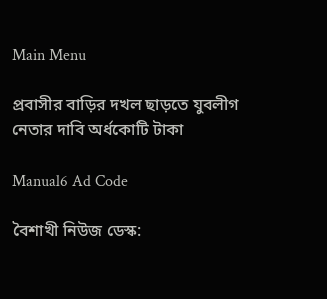Main Menu

প্রবাসীর বাড়ির দখল ছাড়তে যুবলীগ নেতার দাবি অর্ধকোটি টাকা

Manual6 Ad Code

বৈশাখী নিউজ ডেস্ক: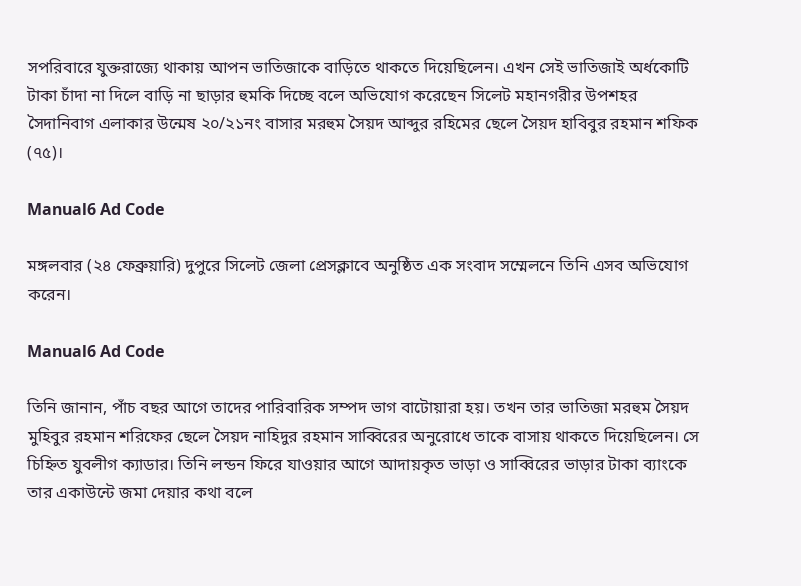সপরিবারে যুক্তরাজ্যে থাকায় আপন ভাতিজাকে বাড়িতে থাকতে দিয়েছিলেন। এখন সেই ভাতিজাই অর্ধকোটি টাকা চাঁদা না দিলে বাড়ি না ছাড়ার হুমকি দিচ্ছে বলে অভিযোগ করেছেন সিলেট মহানগরীর উপশহর সৈদানিবাগ এলাকার উন্মেষ ২০/২১নং বাসার মরহুম সৈয়দ আব্দুর রহিমের ছেলে সৈয়দ হাবিবুর রহমান শফিক (৭৫)।

Manual6 Ad Code

মঙ্গলবার (২৪ ফেব্রুয়ারি) দুপুরে সিলেট জেলা প্রেসক্লাবে অনুষ্ঠিত এক সংবাদ সম্মেলনে তিনি এসব অভিযোগ করেন।

Manual6 Ad Code

তিনি জানান, পাঁচ বছর আগে তাদের পারিবারিক সম্পদ ভাগ বাটোয়ারা হয়। তখন তার ভাতিজা মরহুম সৈয়দ মুহিবুর রহমান শরিফের ছেলে সৈয়দ নাহিদুর রহমান সাব্বিরের অনুরোধে তাকে বাসায় থাকতে দিয়েছিলেন। সে চিহ্নিত যুবলীগ ক্যাডার। তিনি লন্ডন ফিরে যাওয়ার আগে আদায়কৃত ভাড়া ও সাব্বিরের ভাড়ার টাকা ব্যাংকে তার একাউন্টে জমা দেয়ার কথা বলে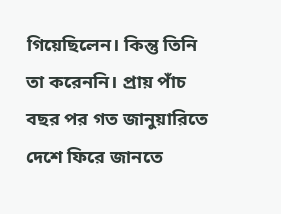গিয়েছিলেন। কিন্তু তিনি তা করেননি। প্রায় পাঁচ বছর পর গত জানুয়ারিতে দেশে ফিরে জানতে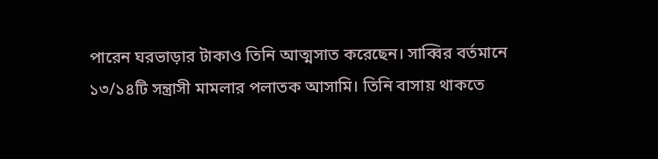পারেন ঘরভাড়ার টাকাও তিনি আত্মসাত করেছেন। সাব্বির বর্তমানে ১৩/১৪টি সন্ত্রাসী মামলার পলাতক আসামি। তিনি বাসায় থাকতে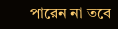পারেন না তবে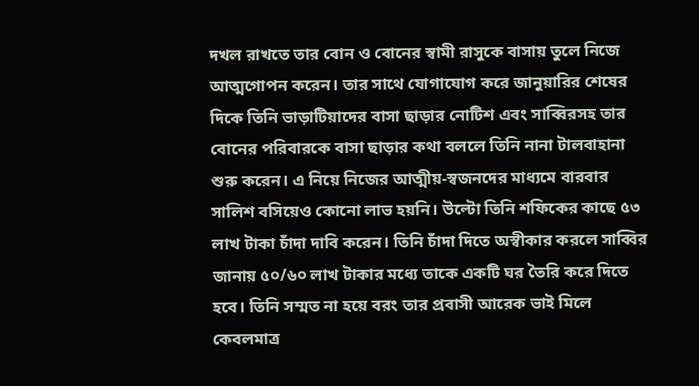দখল রাখতে তার বোন ও বোনের স্বামী রাসুকে বাসায় তুলে নিজে আত্মগোপন করেন। তার সাথে যোগাযোগ করে জানুয়ারির শেষের দিকে তিনি ভাড়াটিয়াদের বাসা ছাড়ার নোটিশ এবং সাব্বিরসহ তার বোনের পরিবারকে বাসা ছাড়ার কথা বললে তিনি নানা টালবাহানা শুরু করেন। এ নিয়ে নিজের আত্মীয়-স্বজনদের মাধ্যমে বারবার সালিশ বসিয়েও কোনো লাভ হয়নি। উল্টো তিনি শফিকের কাছে ৫৩ লাখ টাকা চাঁদা দাবি করেন। তিনি চাঁদা দিতে অস্বীকার করলে সাব্বির জানায় ৫০/৬০ লাখ টাকার মধ্যে তাকে একটি ঘর তৈরি করে দিতে হবে। তিনি সম্মত না হয়ে বরং তার প্রবাসী আরেক ভাই মিলে কেবলমাত্র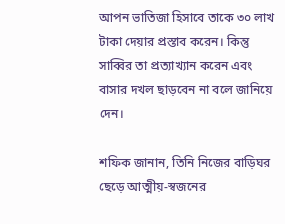আপন ভাতিজা হিসাবে তাকে ৩০ লাখ টাকা দেয়ার প্রস্তাব করেন। কিন্তু সাব্বির তা প্রত্যাখ্যান করেন এবং বাসার দখল ছাড়বেন না বলে জানিয়ে দেন।

শফিক জানান, তিনি নিজের বাড়িঘর ছেড়ে আত্মীয়-স্বজনের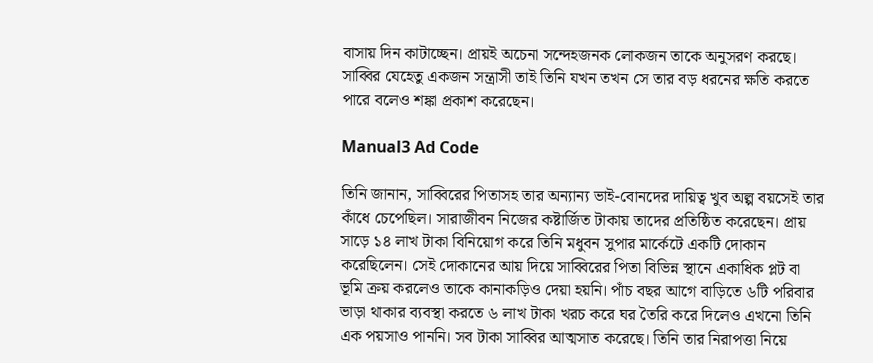বাসায় দিন কাটাচ্ছেন। প্রায়ই অচেনা সন্দেহজনক লোকজন তাকে অনুসরণ করছে। সাব্বির যেহেতু একজন সন্ত্রাসী তাই তিনি যখন তখন সে তার বড় ধরনের ক্ষতি করতে পারে বলেও শঙ্কা প্রকাশ করেছেন।

Manual3 Ad Code

তিনি জানান, সাব্বিরের পিতাসহ তার অন্যান্য ভাই-বোনদের দায়িত্ব খুব অল্প বয়সেই তার কাঁধে চেপেছিল। সারাজীবন নিজের কষ্টার্জিত টাকায় তাদের প্রতিষ্ঠিত করেছেন। প্রায় সাড়ে ১৪ লাখ টাকা বিনিয়োগ করে তিনি মধুবন সুপার মার্কেটে একটি দোকান করেছিলেন। সেই দোকানের আয় দিয়ে সাব্বিরের পিতা বিভিন্ন স্থানে একাধিক প্লট বা ভূমি ক্রয় করলেও তাকে কানাকড়িও দেয়া হয়নি। পাঁচ বছর আগে বাড়িতে ৬টি পরিবার ভাড়া থাকার ব্যবস্থা করতে ৬ লাখ টাকা খরচ করে ঘর তৈরি করে দিলেও এখনো তিনি এক পয়সাও পাননি। সব টাকা সাব্বির আত্মসাত করেছে। তিনি তার নিরাপত্তা নিয়ে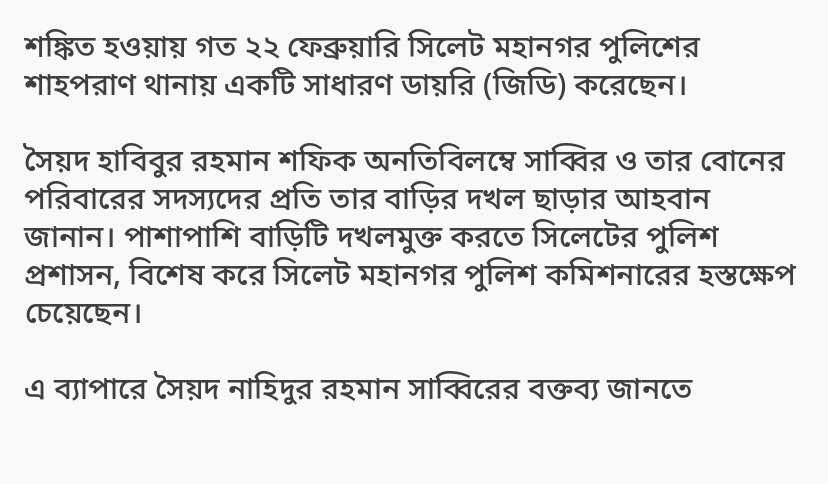শঙ্কিত হওয়ায় গত ২২ ফেব্রুয়ারি সিলেট মহানগর পুলিশের শাহপরাণ থানায় একটি সাধারণ ডায়রি (জিডি) করেছেন।

সৈয়দ হাবিবুর রহমান শফিক অনতিবিলম্বে সাব্বির ও তার বোনের পরিবারের সদস্যদের প্রতি তার বাড়ির দখল ছাড়ার আহবান জানান। পাশাপাশি বাড়িটি দখলমুক্ত করতে সিলেটের পুলিশ প্রশাসন, বিশেষ করে সিলেট মহানগর পুলিশ কমিশনারের হস্তক্ষেপ চেয়েছেন।

এ ব্যাপারে সৈয়দ নাহিদুর রহমান সাব্বিরের বক্তব্য জানতে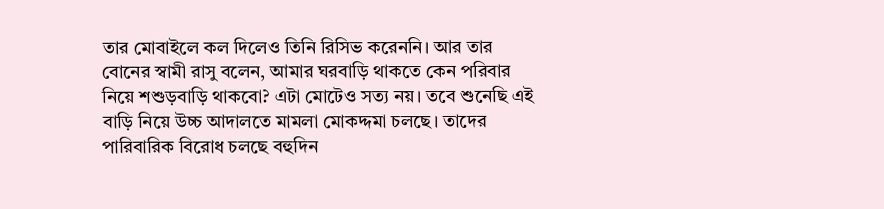তার মোবাইলে কল দিলেও তিনি রিসিভ করেননি। আর তার বোনের স্বামী রাসু বলেন, আমার ঘরবাড়ি থাকতে কেন পরিবার নিয়ে শশুড়বাড়ি থাকবো? এটা মোটেও সত্য নয়। তবে শুনেছি এই বাড়ি নিয়ে উচ্চ আদালতে মামলা মোকদ্দমা চলছে। তাদের পারিবারিক বিরোধ চলছে বহুদিন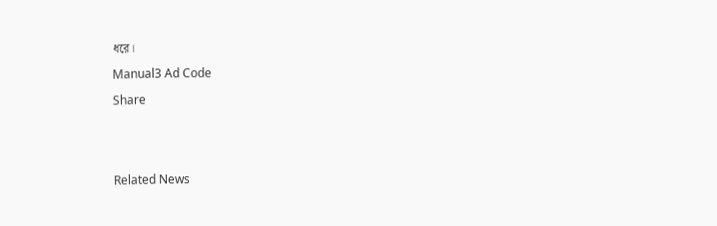ধরে।

Manual3 Ad Code

Share





Related News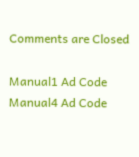Comments are Closed

Manual1 Ad Code
Manual4 Ad Code